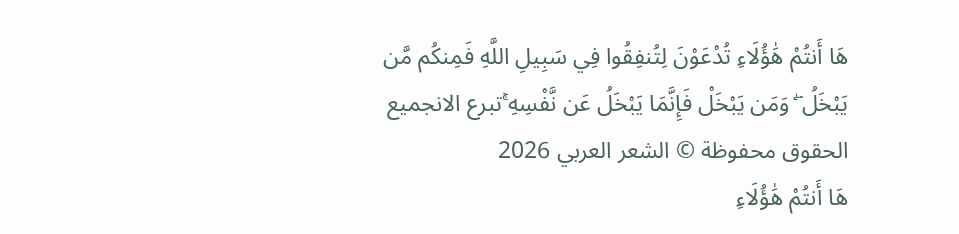هَا أَنتُمْ هَٰؤُلَاءِ تُدْعَوْنَ لِتُنفِقُوا فِي سَبِيلِ اللَّهِ فَمِنكُم مَّن يَبْخَلُ ۖ وَمَن يَبْخَلْ فَإِنَّمَا يَبْخَلُ عَن نَّفْسِهِ ۚتبرع الانجميع الحقوق محفوظة © الشعر العربي 2026
هَا أَنتُمْ هَٰؤُلَاءِ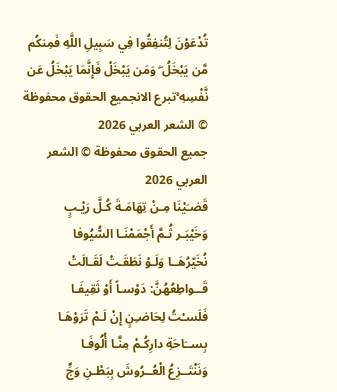تُدْعَوْنَ لِتُنفِقُوا فِي سَبِيلِ اللَّهِ فَمِنكُم مَّن يَبْخَلُ ۖ وَمَن يَبْخَلْ فَإِنَّمَا يَبْخَلُ عَن نَّفْسِهِ ۚتبرع الانجميع الحقوق محفوظة © الشعر العربي 2026
جميع الحقوق محفوظة © الشعر العربي 2026
قَضـَيْنَا مِـنْ تِهَامَـةَ كُـلَّ رَيْـبٍ
وَخَيْبَـر ثُـمَّ أَجْمَمْنَـا السُّيُوفا
نُخَيّرُهَــا وَلَـوْ نَطَقَـتْ لَقَـالَتْ
قَــواطِعُهُنَّ: دَوْسـاً أَوْ ثَقِيفَـا
فَلَسـْتُ لِحَاضـِنٍ إِنْ لَـمْ تَرَوْهَـا
بِســَاحَةِ دارِكُـمْ مِنَّـا أُلُوفَـا
وَنَنْتَــزِعُ الْعُــرُوشَ بِبَطْـنِ وَجٍّ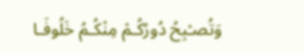وَتُصـْبِحُ دُورُكُـمْ مِنْكُـمُ خَلُوفَـا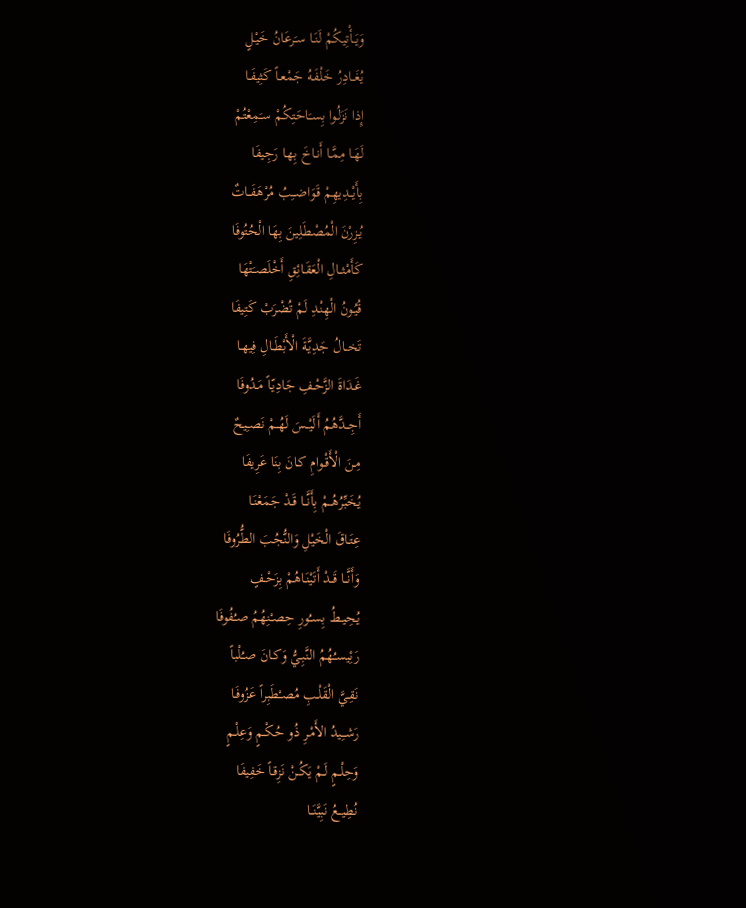وَيَــأْتِيكُمْ لَنَـا سـَرعَانُ خَيْـلٍ
يُغَــادِرُ خَلْفَـهُ جَمْعـاً كَثِيفَـا
إِذا نَزَلُـوا بِسـَاحَتِكُمْ سـَمِعْتُمْ
لَهَـا مِمَّـا أَنـاخَ بِهـا رَجِيفَا
بِأَيْــدِيهِمْ قَوَاضــِبُ مُرْهَفَــاتٌ
يُـزِرْنَ الْمُصْطَلِينَ بِهَا الْحُتُوفَا
كَأَمْثــالِ الْعَقَـائِقِ أَخْلَصـَتْهَا
قُيُـونُ الْهِنْـدِ لَمْ تُضْرَبْ كَتِيفَا
تَخــالُ جَدِيَّـةَ الْأَبْطَـالِ فِيهـا
غَـدَاةَ الزَّحْـفِ جَادِيّـاً مَـدُوفَا
أَجِــدَّهُمُ أَلَيْــسَ لَهُــمْ نَصـِيحٌ
مِـنَ الْأَقْـوامِ كـانَ بِنَا عَرِيفَا
يُخَبِّرُهُــمْ بِأَنَّــا قَـدْ جَمَعْنَـا
عِتَـاقَ الْخَيْلِ وَالنُّجُبَ الطُّرُوفَا
وَأَنَّــا قَــدْ أَتَيْنَـاهُمْ بِزَحْـفٍ
يُحِيــطُ بِسـُورِ حِصـْنِهُمُ صـُفُوفَا
رَئِيسـُهُمُ النَّبِـيُّ وَكـانَ صـُلْباً
نَقِـيَّ الْقَلْـبِ مُصـْطَبِراً عَزُوفَـا
رَشــِيدُ الأَمْـرِ ذُو حُكْـمٍ وَعِلْـمٍ
وَحِلْـمٍ لَـمْ يَكُـنْ نَزِقـاً خَفِيفَا
نُطِيــعُ نَبِيَّنَــا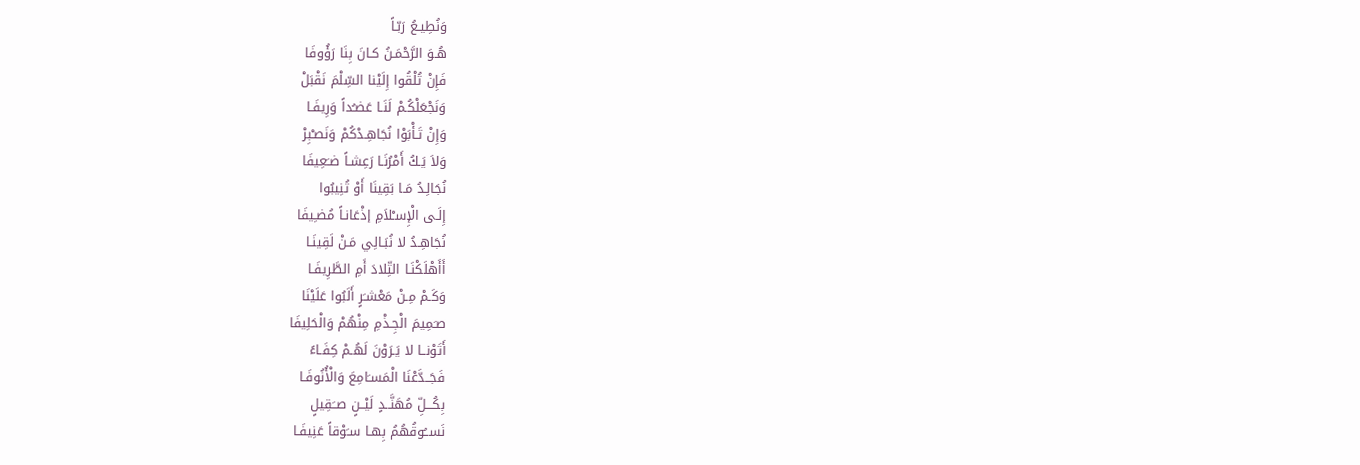وَنُطِيـعُ رَبّـاً
هُـوَ الرَّحْمَـنُ كـانَ بِنَا رَؤُوفَا
فَإِنْ تُلْقُوا إِلَيْنا السِّلْمَ نَقْبَلْ
وَنَجْعَلْكُـمْ لَنَـا عَضـُداً وَرِيفَـا
وَإِنْ تَـأْبَوْا نُجَاهِـدْكُمْ وَنَصـْبِرْ
وَلاَ يَـكُ أَمْرُنَـا رَعِشـاً ضـَعِيفَا
نُجَالِـدُ مَـا بَقِينَا أَوْ تُنِيبُوا
إِلَـى الْإِسـْلاَمِ إذْعَانـاً مُضـِيفَا
نُجَاهِـدُ لا نُبَـالِي مَـنْ لَقِينَـا
أَأَهْلَكْنَـا التِّلادَ أَمِ الطَّرِيفَـا
وَكَـمْ مِـنْ مَعْشـَرٍ أَلَبُوا عَلَيْنَا
صـَمِيمَ الْجِـذْمِ مِنْهُمْ وَالْحَلِيفَا
أَتَوْنــا لا يَـرَوْنَ لَهُـمْ كِفَـاءً
فَجَــدَّعْنَا الْمَسـَامِعَ وَالْأُنُوفَـا
بِكُـــلِّ مُهَنَّــدٍ لَيْــنٍ صــَقِيلٍ
نَســُوقُهُمُ بِهـا سـَوْقاً عَنِيفَـا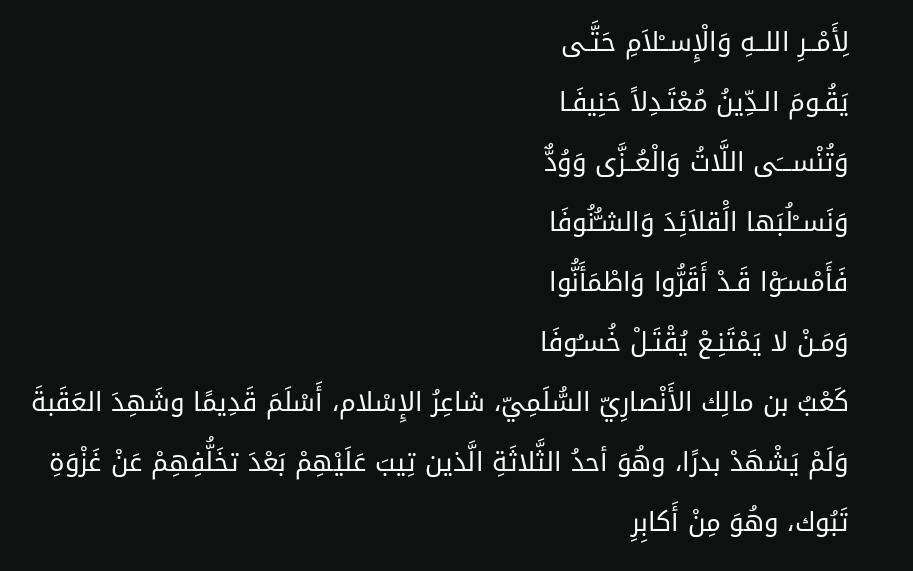لِأَمْــرِ اللــهِ وَالْإِســْلاَمِ حَتَّـى
يَقُـومَ الـدِّينُ مُعْتَـدِلاً حَنِيفَـا
وَتُنْســـَى اللَّاتُ وَالْعُــزَّى وَوُدٌّ
وَنَســْلُبَها الَْقلاَئِدَ وَالشـُّنُوفَا
فَأَمْسـَوْا قَـدْ أَقَرُّوا وَاطْمَأَنُّوا
وَمَـنْ لا يَمْتَنِـعْ يُقْتَـلْ خُسـُوفَا
كَعْبُ بن مالِك الأَنْصارِيّ السُّلَمِيّ، شاعِرُ الإِسْلام، أَسْلَمَ قَدِيمًا وشَهِدَ العَقَبةَ وَلَمْ يَشْهَدْ بدرًا، وهُوَ أحدُ الثَّلاثَةِ الَّذين تِيبَ عَلَيْهِمْ بَعْدَ تخَلُّفِهِمْ عَنْ غَزْوَةِ تَبُوك، وهُوَ مِنْ أَكابِرِ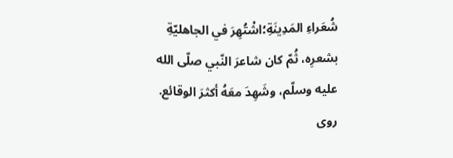شُعَراءِ المَدِينَةِ؛اشْتُهِرَ في الجاهليّةِ بشعرِه، ثُمّ كان شاعرَ النّبي صلّى الله عليه وسلّم، وشَهِدَ معَهُ أكثرَ الوقائع. روى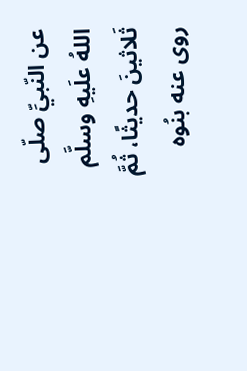عن النّبيِّ صلّى اللهُ علَيهِ وسلَّم ثَلاثينَ حديثًا، ثُمَّ روى عنه بنُوه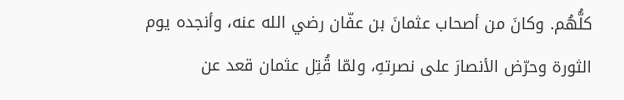كلُّهُم. وكانَ من أصحاب عثمانَ بن عفّان رضي الله عنه، وأنجده يوم الثورة وحرّض الأنصارَ على نصرتهِ، ولمّا قُتِل عثمان قعد عن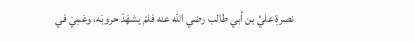نصرةِ عليِّ بن أبي طالب رضي الله عنه فلمْ يشهَدْ حروبَه، وعَمِيَ في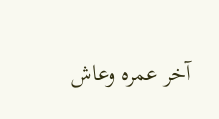آخر عمره وعاش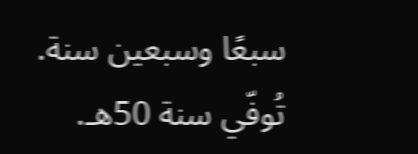سبعًا وسبعين سنة. تُوفّي سنة 50هـ.